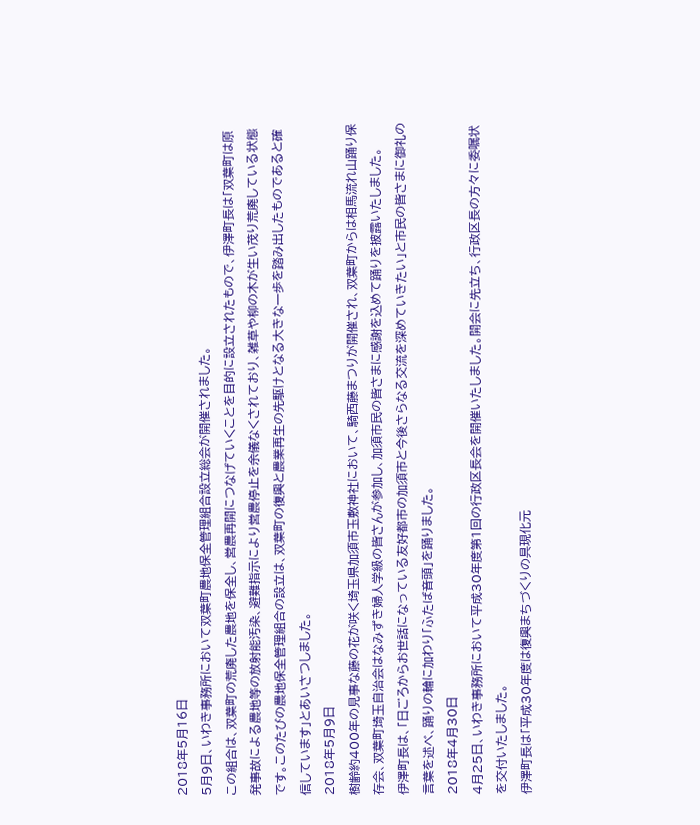2018年5月16日
5月9日、いわき事務所において双葉町農地保全管理組合設立総会が開催されました。
この組合は、双葉町の荒廃した農地を保全し、営農再開につなげていくことを目的に設立されたもので、伊澤町長は「双葉町は原発事故による農地等の放射能汚染、避難指示により営農停止を余儀なくされており、雑草や柳の木が生い茂り荒廃している状態です。このたびの農地保全管理組合の設立は、双葉町の復興と農業再生の先駆けとなる大きな一歩を踏み出したものであると確信しています」とあいさつしました。
2018年5月9日
樹齢約400年の見事な藤の花が咲く埼玉県加須市玉敷神社において、騎西藤まつりが開催され、双葉町からは相馬流れ山踊り保存会、双葉町埼玉自治会はなみずき婦人学級の皆さんが参加し、加須市民の皆さまに感謝を込めて踊りを披露いたしました。
伊澤町長は、「日ごろからお世話になっている友好都市の加須市と今後さらなる交流を深めていきたい」と市民の皆さまに御礼の言葉を述べ、踊りの輪に加わり「ふたば音頭」を踊りました。
2018年4月30日
4月25日、いわき事務所において平成30年度第1回の行政区長会を開催いたしました。開会に先立ち、行政区長の方々に委嘱状を交付いたしました。
伊澤町長は「平成30年度は復興まちづくりの具現化元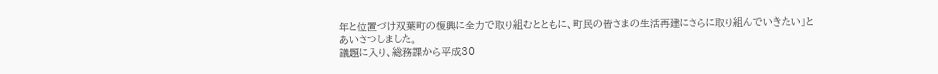年と位置づけ双葉町の復興に全力で取り組むとともに、町民の皆さまの生活再建にさらに取り組んでいきたい」とあいさつしました。
議題に入り、総務課から平成30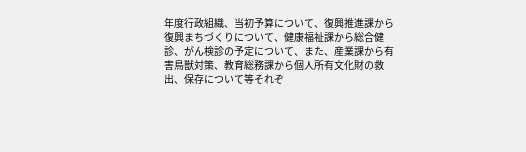年度行政組織、当初予算について、復興推進課から復興まちづくりについて、健康福祉課から総合健診、がん検診の予定について、また、産業課から有害鳥獣対策、教育総務課から個人所有文化財の救出、保存について等それぞ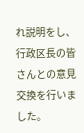れ説明をし、行政区長の皆さんとの意見交換を行いました。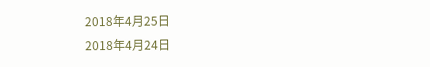2018年4月25日
2018年4月24日